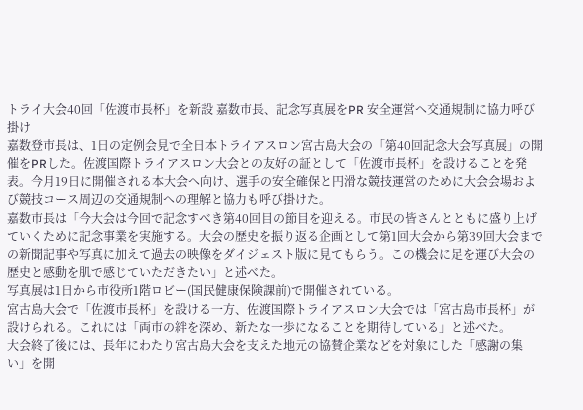トライ大会40回「佐渡市長杯」を新設 嘉数市長、記念写真展をPR 安全運営へ交通規制に協力呼び掛け
嘉数登市長は、1日の定例会見で全日本トライアスロン宮古島大会の「第40回記念大会写真展」の開催をPRした。佐渡国際トライアスロン大会との友好の証として「佐渡市長杯」を設けることを発表。今月19日に開催される本大会へ向け、選手の安全確保と円滑な競技運営のために大会会場および競技コース周辺の交通規制への理解と協力も呼び掛けた。
嘉数市長は「今大会は今回で記念すべき第40回目の節目を迎える。市民の皆さんとともに盛り上げていくために記念事業を実施する。大会の歴史を振り返る企画として第1回大会から第39回大会までの新聞記事や写真に加えて過去の映像をダイジェスト版に見てもらう。この機会に足を運び大会の歴史と感動を肌で感じていただきたい」と述べた。
写真展は1日から市役所1階ロビー(国民健康保険課前)で開催されている。
宮古島大会で「佐渡市長杯」を設ける一方、佐渡国際トライアスロン大会では「宮古島市長杯」が設けられる。これには「両市の絆を深め、新たな一歩になることを期待している」と述べた。
大会終了後には、長年にわたり宮古島大会を支えた地元の協賛企業などを対象にした「感謝の集い」を開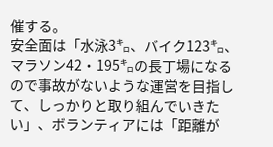催する。
安全面は「水泳3㌔、バイク123㌔、マラソン42・195㌔の長丁場になるので事故がないような運営を目指して、しっかりと取り組んでいきたい」、ボランティアには「距離が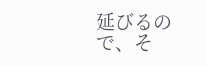延びるので、そ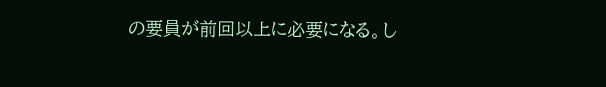の要員が前回以上に必要になる。し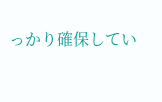っかり確保してい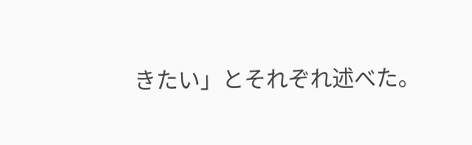きたい」とそれぞれ述べた。